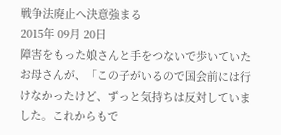戦争法廃止へ決意強まる
2015年 09月 20日
障害をもった娘さんと手をつないで歩いていたお母さんが、「この子がいるので国会前には行けなかったけど、ずっと気持ちは反対していました。これからもで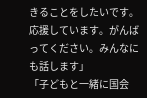きることをしたいです。応援しています。がんばってください。みんなにも話します」
「子どもと一緒に国会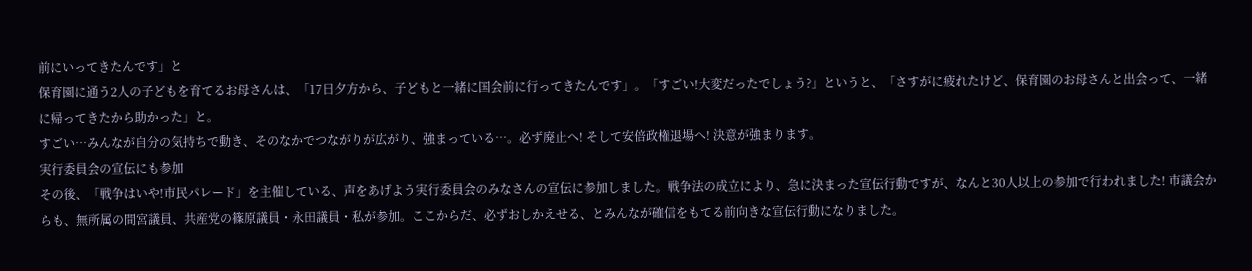前にいってきたんです」と
保育園に通う2人の子どもを育てるお母さんは、「17日夕方から、子どもと一緒に国会前に行ってきたんです」。「すごい!大変だったでしょう?」というと、「さすがに疲れたけど、保育園のお母さんと出会って、一緒に帰ってきたから助かった」と。
すごい…みんなが自分の気持ちで動き、そのなかでつながりが広がり、強まっている…。必ず廃止へ! そして安倍政権退場へ! 決意が強まります。
実行委員会の宣伝にも参加
その後、「戦争はいや!市民パレード」を主催している、声をあげよう実行委員会のみなさんの宣伝に参加しました。戦争法の成立により、急に決まった宣伝行動ですが、なんと30人以上の参加で行われました! 市議会からも、無所属の間宮議員、共産党の篠原議員・永田議員・私が参加。ここからだ、必ずおしかえせる、とみんなが確信をもてる前向きな宣伝行動になりました。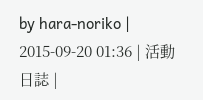by hara-noriko | 2015-09-20 01:36 | 活動日誌 |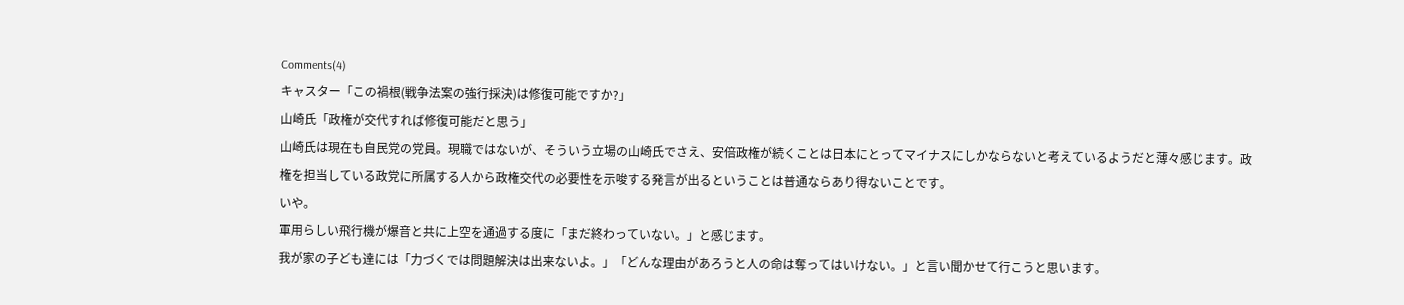Comments(4)
キャスター「この禍根(戦争法案の強行採決)は修復可能ですか?」
山崎氏「政権が交代すれば修復可能だと思う」
山崎氏は現在も自民党の党員。現職ではないが、そういう立場の山崎氏でさえ、安倍政権が続くことは日本にとってマイナスにしかならないと考えているようだと薄々感じます。政権を担当している政党に所属する人から政権交代の必要性を示唆する発言が出るということは普通ならあり得ないことです。
いや。
軍用らしい飛行機が爆音と共に上空を通過する度に「まだ終わっていない。」と感じます。
我が家の子ども達には「力づくでは問題解決は出来ないよ。」「どんな理由があろうと人の命は奪ってはいけない。」と言い聞かせて行こうと思います。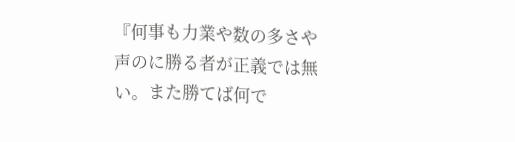『何事も力業や数の多さや声のに勝る者が正義では無い。また勝てば何で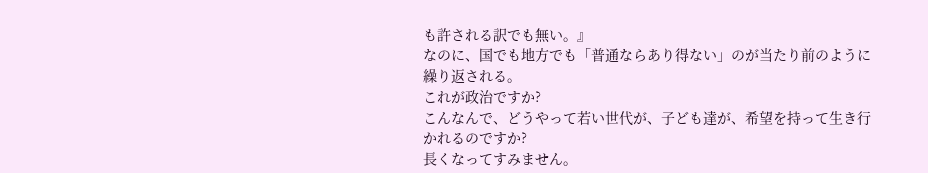も許される訳でも無い。』
なのに、国でも地方でも「普通ならあり得ない」のが当たり前のように繰り返される。
これが政治ですか?
こんなんで、どうやって若い世代が、子ども達が、希望を持って生き行かれるのですか?
長くなってすみません。